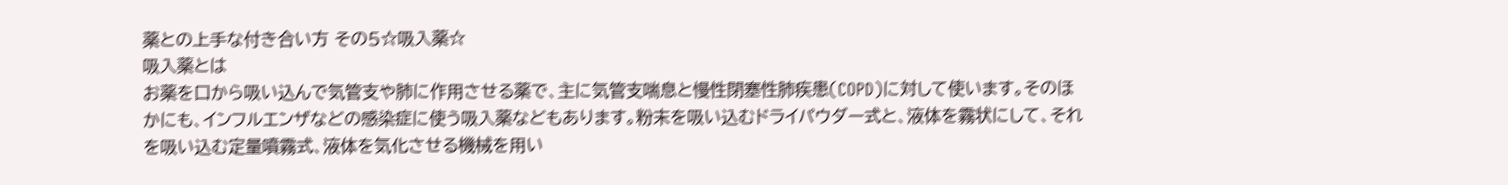薬との上手な付き合い方 その5☆吸入薬☆
吸入薬とは
お薬を口から吸い込んで気管支や肺に作用させる薬で、主に気管支喘息と慢性閉塞性肺疾患(COPD)に対して使います。そのほかにも、インフルエンザなどの感染症に使う吸入薬などもあります。粉末を吸い込むドライパウダー式と、液体を霧状にして、それを吸い込む定量噴霧式、液体を気化させる機械を用い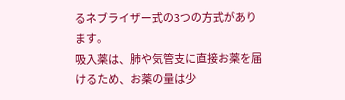るネブライザー式の3つの方式があります。
吸入薬は、肺や気管支に直接お薬を届けるため、お薬の量は少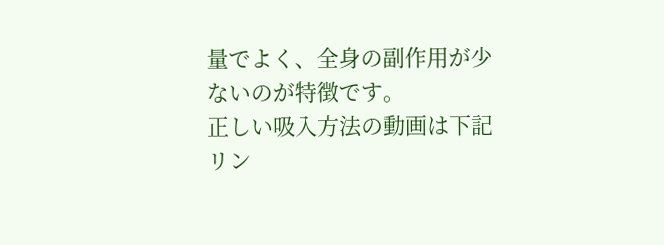量でよく、全身の副作用が少ないのが特徴です。
正しい吸入方法の動画は下記リン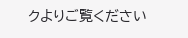クよりご覧ください